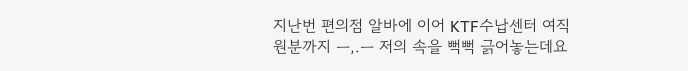지난번 편의점 알바에 이어 KTF수납센터 여직원분까지 ㅡ,.ㅡ 저의 속을 뻑뻑 긁어놓는데요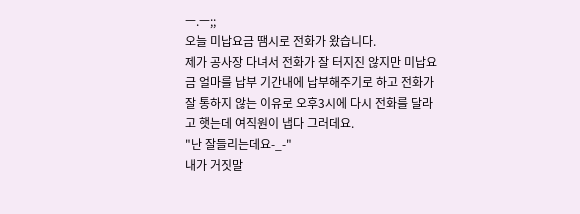ㅡ.ㅡ;;
오늘 미납요금 땜시로 전화가 왔습니다.
제가 공사장 다녀서 전화가 잘 터지진 않지만 미납요금 얼마를 납부 기간내에 납부해주기로 하고 전화가 잘 통하지 않는 이유로 오후3시에 다시 전화를 달라고 햇는데 여직원이 냅다 그러데요.
"난 잘들리는데요-_-"
내가 거짓말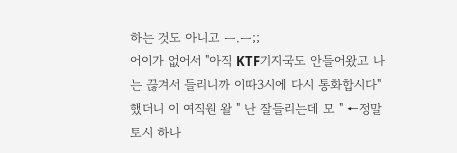하는 것도 아니고 ㅡ.ㅡ;;
어이가 없어서 "아직 KTF기지국도 안들어왔고 나는 끊겨서 들리니까 이따3시에 다시 통화합시다" 했더니 이 여직원 왈 " 난 잘들리는데 모 " ←정말 토시 하나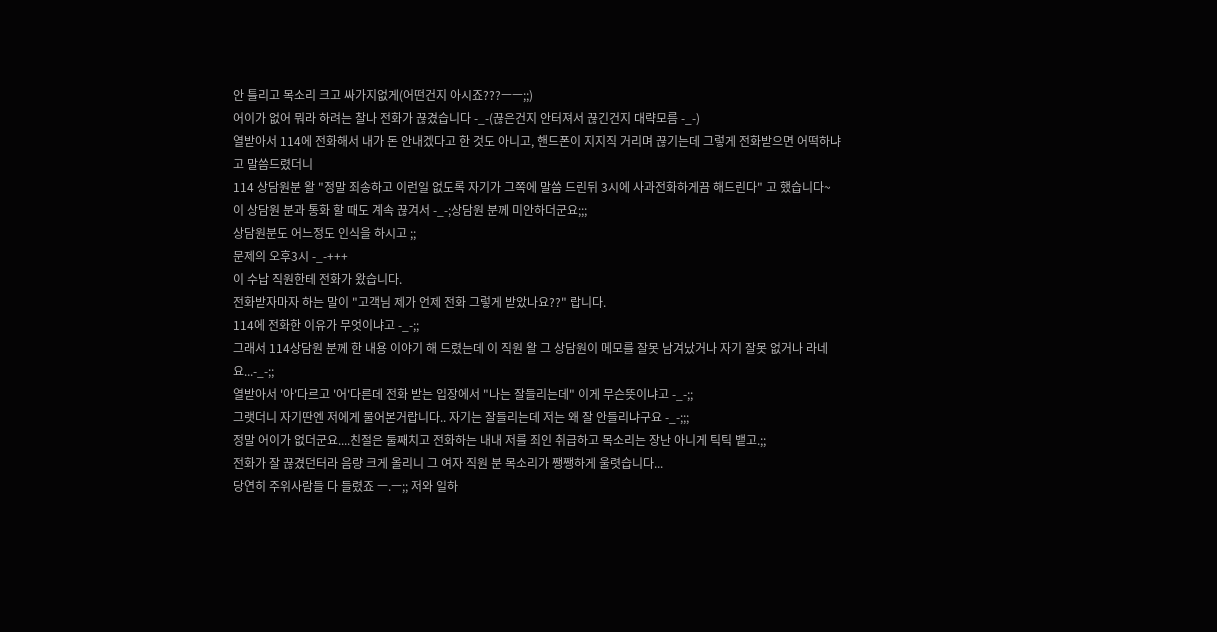안 틀리고 목소리 크고 싸가지없게(어떤건지 아시죠???ㅡㅡ;;)
어이가 없어 뭐라 하려는 찰나 전화가 끊겼습니다 -_-(끊은건지 안터져서 끊긴건지 대략모름 -_-)
열받아서 114에 전화해서 내가 돈 안내겠다고 한 것도 아니고, 핸드폰이 지지직 거리며 끊기는데 그렇게 전화받으면 어떡하냐고 말씀드렸더니
114 상담원분 왈 "정말 죄송하고 이런일 없도록 자기가 그쪽에 말씀 드린뒤 3시에 사과전화하게끔 해드린다" 고 했습니다~
이 상담원 분과 통화 할 때도 계속 끊겨서 -_-;상담원 분께 미안하더군요;;;
상담원분도 어느정도 인식을 하시고 ;;
문제의 오후3시 -_-+++
이 수납 직원한테 전화가 왔습니다.
전화받자마자 하는 말이 "고객님 제가 언제 전화 그렇게 받았나요??" 랍니다.
114에 전화한 이유가 무엇이냐고 -_-;;
그래서 114상담원 분께 한 내용 이야기 해 드렸는데 이 직원 왈 그 상담원이 메모를 잘못 남겨났거나 자기 잘못 없거나 라네요...-_-;;
열받아서 '아'다르고 '어'다른데 전화 받는 입장에서 "나는 잘들리는데" 이게 무슨뜻이냐고 -_-;;
그랫더니 자기딴엔 저에게 물어본거랍니다.. 자기는 잘들리는데 저는 왜 잘 안들리냐구요 -_-;;;
정말 어이가 없더군요....친절은 둘째치고 전화하는 내내 저를 죄인 취급하고 목소리는 장난 아니게 틱틱 뱉고.;;
전화가 잘 끊겼던터라 음량 크게 올리니 그 여자 직원 분 목소리가 쨍쨍하게 울렷습니다...
당연히 주위사람들 다 들렸죠 ㅡ.ㅡ;; 저와 일하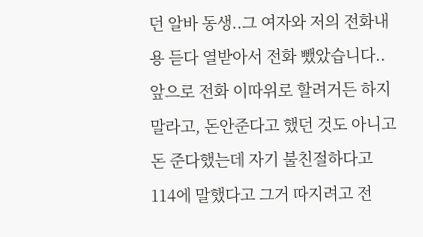던 알바 동생..그 여자와 저의 전화내용 듣다 열받아서 전화 뺐았습니다..
앞으로 전화 이따위로 할려거든 하지 말라고, 돈안준다고 했던 것도 아니고 돈 준다했는데 자기 불친절하다고 114에 말했다고 그거 따지려고 전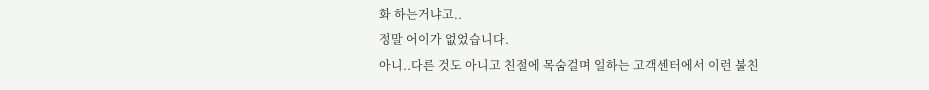화 하는거냐고..
정말 어이가 없었습니다.
아니..다른 것도 아니고 친절에 목숨걸며 일하는 고객센터에서 이런 불친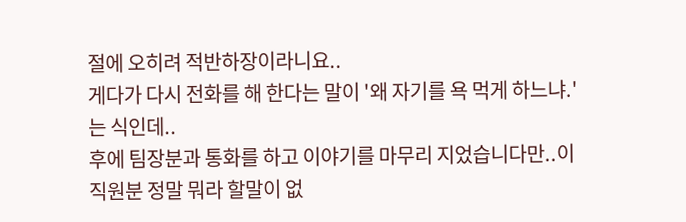절에 오히려 적반하장이라니요..
게다가 다시 전화를 해 한다는 말이 '왜 자기를 욕 먹게 하느냐.' 는 식인데..
후에 팀장분과 통화를 하고 이야기를 마무리 지었습니다만..이 직원분 정말 뭐라 할말이 없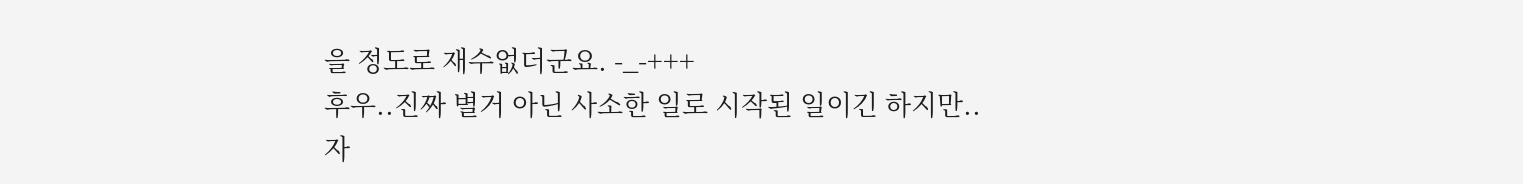을 정도로 재수없더군요. -_-+++
후우..진짜 별거 아닌 사소한 일로 시작된 일이긴 하지만..
자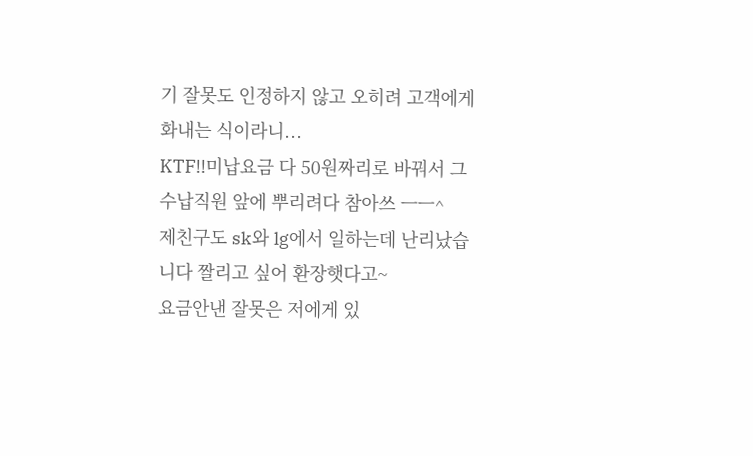기 잘못도 인정하지 않고 오히려 고객에게 화내는 식이라니...
KTF!!미납요금 다 50원짜리로 바꿔서 그 수납직원 앞에 뿌리려다 참아쓰 ㅡㅡ^
제친구도 sk와 lg에서 일하는데 난리났습니다 짤리고 싶어 환장햇다고~
요금안낸 잘못은 저에게 있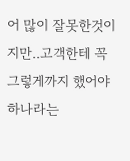어 많이 잘못한것이지만..고객한테 꼭 그렇게까지 했어야 하나라는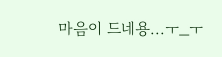마음이 드네용...ㅜ_ㅜ